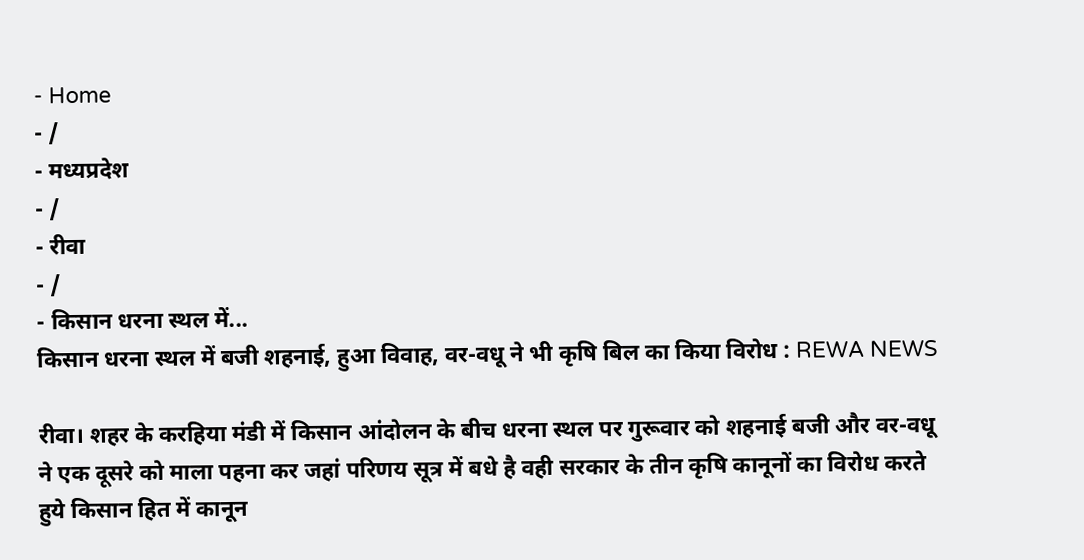- Home
- /
- मध्यप्रदेश
- /
- रीवा
- /
- किसान धरना स्थल में...
किसान धरना स्थल में बजी शहनाई, हुआ विवाह, वर-वधू ने भी कृषि बिल का किया विरोध : REWA NEWS

रीवा। शहर के करहिया मंडी में किसान आंदोलन के बीच धरना स्थल पर गुरूवार को शहनाई बजी और वर-वधू ने एक दूसरे को माला पहना कर जहां परिणय सूत्र में बधे है वही सरकार के तीन कृषि कानूनों का विरोध करते हुये किसान हित में कानून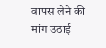वापस लेने की मांग उठाई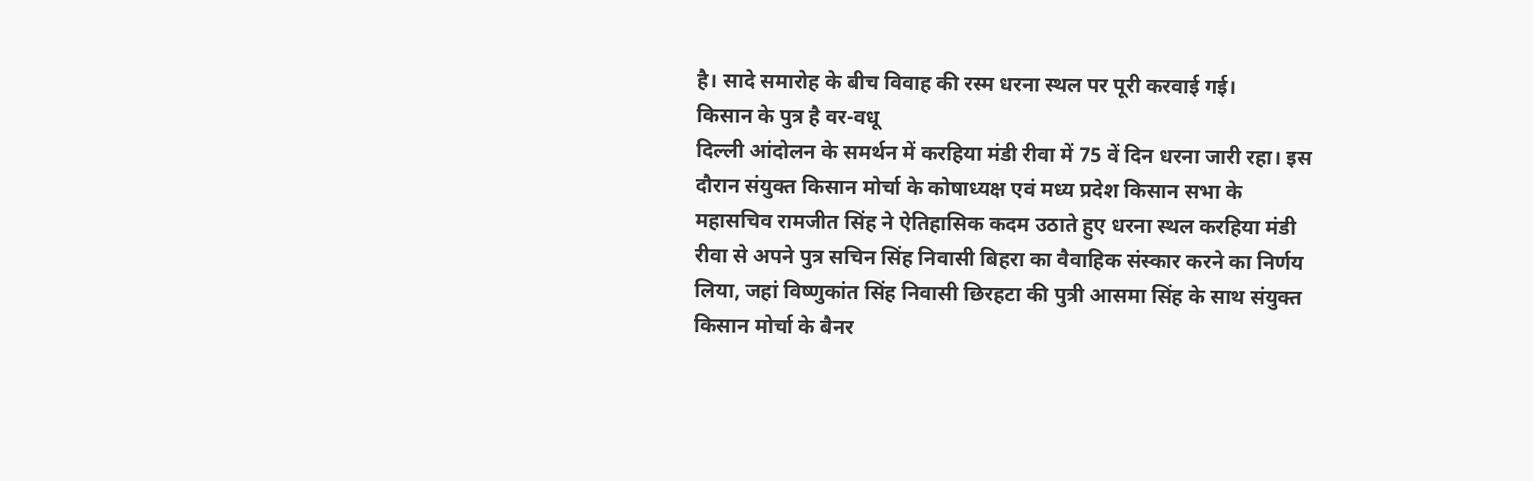है। सादे समारोह के बीच विवाह की रस्म धरना स्थल पर पूरी करवाई गई।
किसान के पुत्र है वर-वधू
दिल्ली आंदोलन के समर्थन में करहिया मंडी रीवा में 75 वें दिन धरना जारी रहा। इस दौरान संयुक्त किसान मोर्चा के कोषाध्यक्ष एवं मध्य प्रदेश किसान सभा के महासचिव रामजीत सिंह ने ऐतिहासिक कदम उठाते हुए धरना स्थल करहिया मंडी रीवा से अपने पुत्र सचिन सिंह निवासी बिहरा का वैवाहिक संस्कार करने का निर्णय लिया, जहां विष्णुकांत सिंह निवासी छिरहटा की पुत्री आसमा सिंह के साथ संयुक्त किसान मोर्चा के बैनर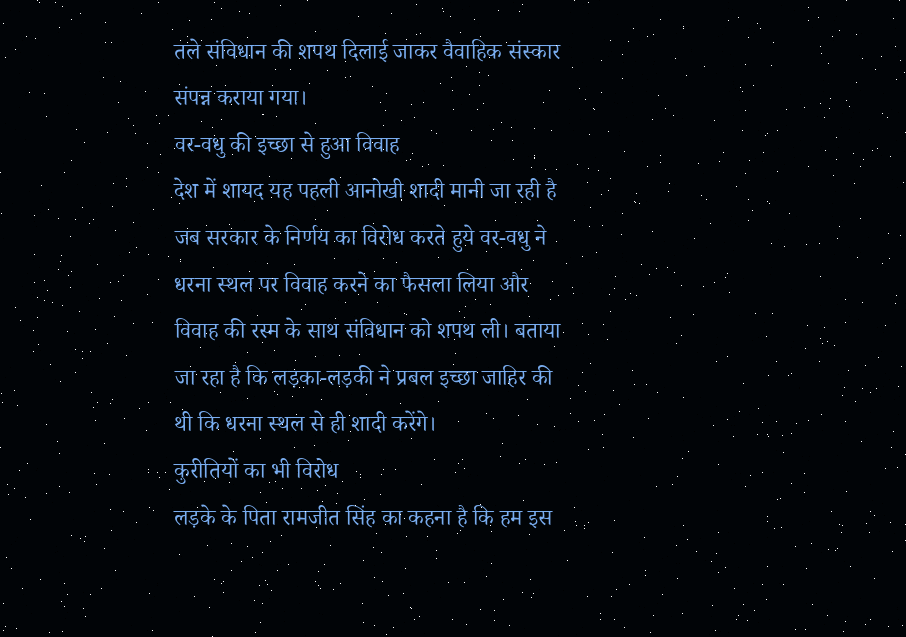तले संविधान की शपथ दिलाई जाकर वैवाहिक संस्कार संपन्न कराया गया।
वर-वधु की इच्छा से हुआ विवाह
देश में शायद यह पहली आनोखी शादी मानी जा रही है जब सरकार के निर्णय का विरोध करते हुये वर-वधु ने धरना स्थल पर विवाह करने का फैसला लिया और विवाह की रस्म के साथ संविधान को शपथ ली। बताया जा रहा है कि लड़का-लड़की ने प्रबल इच्छा जाहिर की थी कि धरना स्थल से ही शादी करेंगे।
कुरीतियों का भी विरोध
लड़के के पिता रामजीत सिंह का कहना है कि हम इस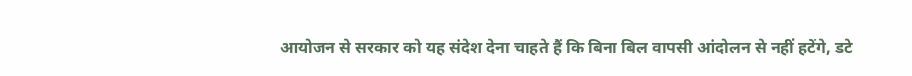आयोजन से सरकार को यह संदेश देना चाहते हैं कि बिना बिल वापसी आंदोलन से नहीं हटेंगे, डटे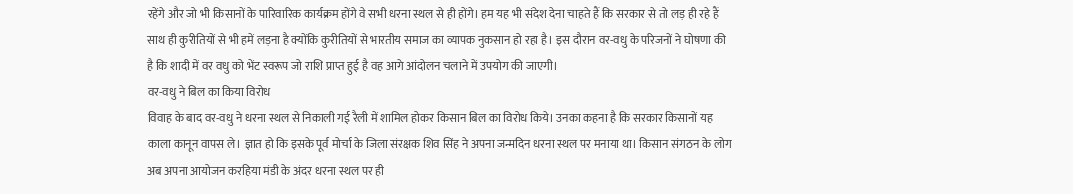रहेंगे और जो भी किसानों के पारिवारिक कार्यक्रम होंगे वे सभी धरना स्थल से ही होंगे। हम यह भी संदेश देना चाहते हैं कि सरकार से तो लड़ ही रहे हैं साथ ही कुरीतियों से भी हमें लड़ना है क्योंकि कुरीतियों से भारतीय समाज का व्यापक नुकसान हो रहा है। इस दौरान वर-वधु के परिजनों ने घोषणा की है कि शादी में वर वधु को भेंट स्वरूप जो राशि प्राप्त हुई है वह आगे आंदोलन चलाने में उपयोग की जाएगी।
वर-वधु ने बिल का किया विरोध
विवाह के बाद वर-वधु ने धरना स्थल से निकाली गई रैली में शामिल होकर किसान बिल का विरोध किये। उनका कहना है कि सरकार किसानों यह काला कानून वापस ले। ज्ञात हो कि इसके पूर्व मोर्चा के जिला संरक्षक शिव सिंह ने अपना जन्मदिन धरना स्थल पर मनाया था। किसान संगठन के लोग अब अपना आयोजन करहिया मंडी के अंदर धरना स्थल पर ही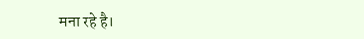मना रहे है।